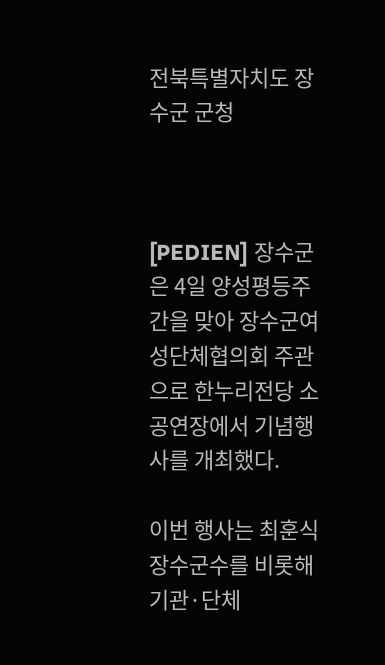전북특별자치도 장수군 군청



[PEDIEN] 장수군은 4일 양성평등주간을 맞아 장수군여성단체협의회 주관으로 한누리전당 소공연장에서 기념행사를 개최했다.

이번 행사는 최훈식 장수군수를 비롯해 기관·단체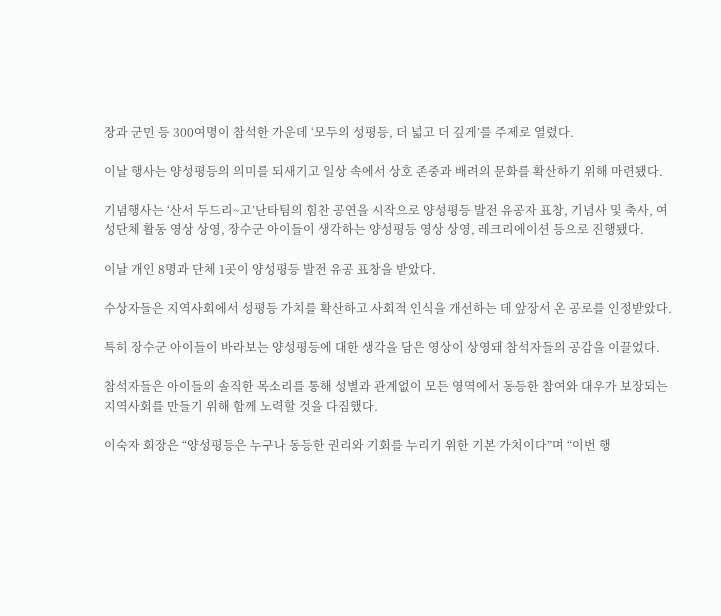장과 군민 등 300여명이 참석한 가운데 ‘모두의 성평등, 더 넓고 더 깊게’를 주제로 열렸다.

이날 행사는 양성평등의 의미를 되새기고 일상 속에서 상호 존중과 배려의 문화를 확산하기 위해 마련됐다.

기념행사는 ‘산서 두드리~고’난타팀의 힘찬 공연을 시작으로 양성평등 발전 유공자 표창, 기념사 및 축사, 여성단체 활동 영상 상영, 장수군 아이들이 생각하는 양성평등 영상 상영, 레크리에이션 등으로 진행됐다.

이날 개인 8명과 단체 1곳이 양성평등 발전 유공 표창을 받았다.

수상자들은 지역사회에서 성평등 가치를 확산하고 사회적 인식을 개선하는 데 앞장서 온 공로를 인정받았다.

특히 장수군 아이들이 바라보는 양성평등에 대한 생각을 담은 영상이 상영돼 참석자들의 공감을 이끌었다.

참석자들은 아이들의 솔직한 목소리를 통해 성별과 관계없이 모든 영역에서 동등한 참여와 대우가 보장되는 지역사회를 만들기 위해 함께 노력할 것을 다짐했다.

이숙자 회장은 “양성평등은 누구나 동등한 권리와 기회를 누리기 위한 기본 가치이다”며 “이번 행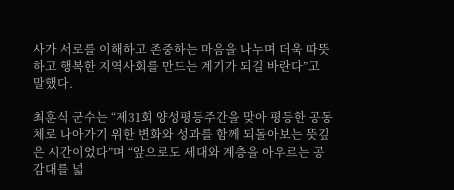사가 서로를 이해하고 존중하는 마음을 나누며 더욱 따뜻하고 행복한 지역사회를 만드는 계기가 되길 바란다”고 말했다.

최훈식 군수는 “제31회 양성평등주간을 맞아 평등한 공동체로 나아가기 위한 변화와 성과를 함께 되돌아보는 뜻깊은 시간이었다”며 “앞으로도 세대와 계층을 아우르는 공감대를 넓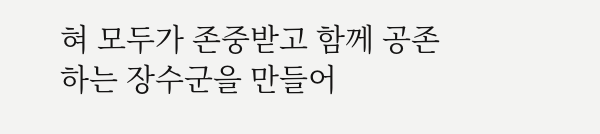혀 모두가 존중받고 함께 공존하는 장수군을 만들어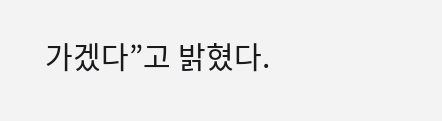가겠다”고 밝혔다.